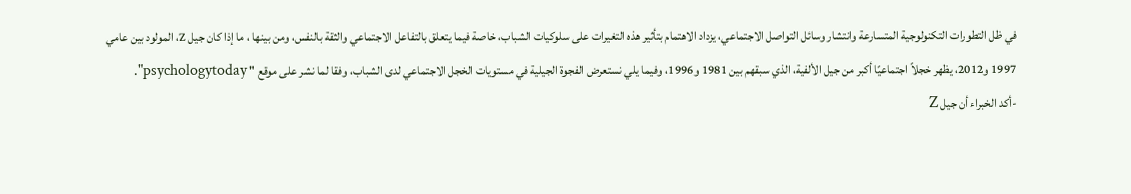في ظل التطورات التكنولوجية المتسارعة وانتشار وسائل التواصل الاجتماعي، يزداد الاهتمام بتأثير هذه التغيرات على سلوكيات الشباب، خاصة فيما يتعلق بالتفاعل الاجتماعي والثقة بالنفس، ومن بينها ، ما إذا كان جيل Z، المولود بين عامي 1997 و2012، يظهر خجلاً اجتماعيًا أكبر من جيل الألفية، الذي سبقهم بين 1981 و1996، وفيما يلي نستعرض الفجوة الجيلية في مستويات الخجل الاجتماعي لدى الشباب، وفقا لما نشر على موقع " psychologytoday".
-أكد الخبراء أن جيل Z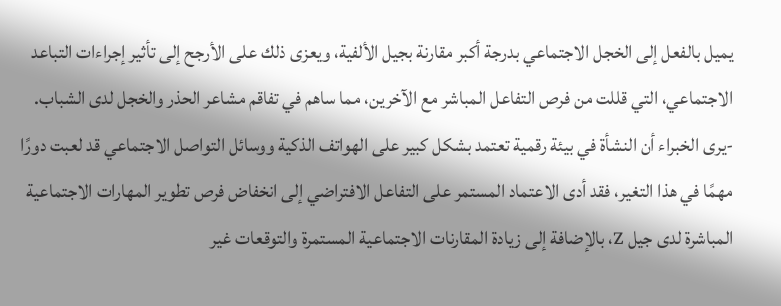يميل بالفعل إلى الخجل الاجتماعي بدرجة أكبر مقارنة بجيل الألفية، ويعزى ذلك على الأرجح إلى تأثير إجراءات التباعد الاجتماعي، التي قللت من فرص التفاعل المباشر مع الآخرين، مما ساهم في تفاقم مشاعر الحذر والخجل لدى الشباب.
-يرى الخبراء أن النشأة في بيئة رقمية تعتمد بشكل كبير على الهواتف الذكية ووسائل التواصل الاجتماعي قد لعبت دورًا مهمًا في هذا التغير، فقد أدى الاعتماد المستمر على التفاعل الافتراضي إلى انخفاض فرص تطوير المهارات الاجتماعية المباشرة لدى جيل Z، بالإضافة إلى زيادة المقارنات الاجتماعية المستمرة والتوقعات غير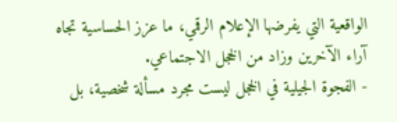الواقعية التي يفرضها الإعلام الرقمي، ما عزز الحساسية تجاه آراء الآخرين وزاد من الخجل الاجتماعي.
- الفجوة الجيلية في الخجل ليست مجرد مسألة شخصية، بل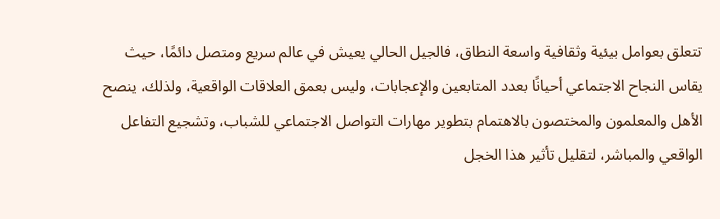تتعلق بعوامل بيئية وثقافية واسعة النطاق، فالجيل الحالي يعيش في عالم سريع ومتصل دائمًا، حيث يقاس النجاح الاجتماعي أحيانًا بعدد المتابعين والإعجابات، وليس بعمق العلاقات الواقعية، ولذلك، ينصح الأهل والمعلمون والمختصون بالاهتمام بتطوير مهارات التواصل الاجتماعي للشباب، وتشجيع التفاعل الواقعي والمباشر، لتقليل تأثير هذا الخجل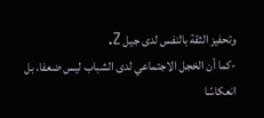وتحفيز الثقة بالنفس لدى جيل Z.
-كما أن الخجل الاجتماعي لدى الشباب ليس ضعفا، بل انعكاسًا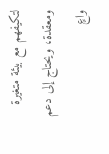لتكيفهم مع بيئة متغيرة ومعقدة، ويحتاج إلى دعم واعٍ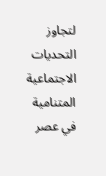لتجاوز التحديات الاجتماعية المتنامية في عصر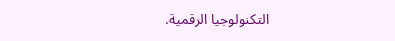التكنولوجيا الرقمية.